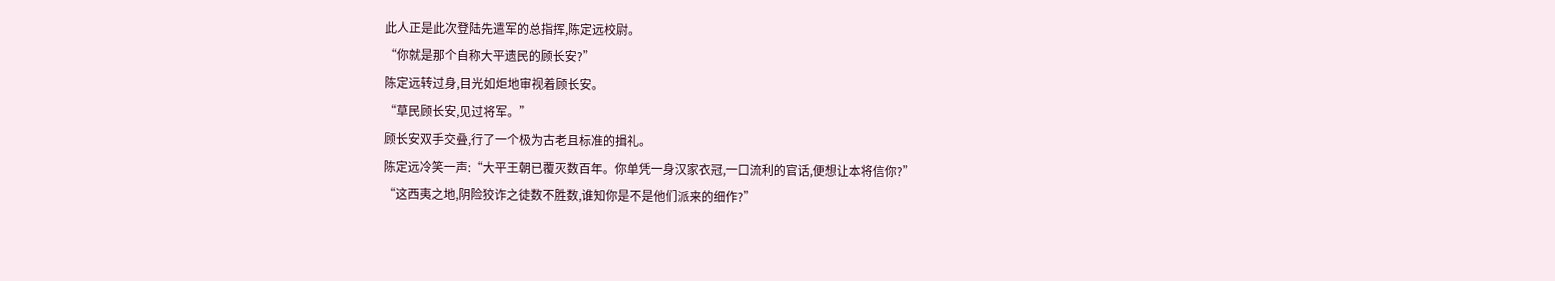此人正是此次登陆先遣军的总指挥,陈定远校尉。
“你就是那个自称大平遗民的顾长安?”
陈定远转过身,目光如炬地审视着顾长安。
“草民顾长安,见过将军。”
顾长安双手交叠,行了一个极为古老且标准的揖礼。
陈定远冷笑一声:“大平王朝已覆灭数百年。你单凭一身汉家衣冠,一口流利的官话,便想让本将信你?”
“这西夷之地,阴险狡诈之徒数不胜数,谁知你是不是他们派来的细作?”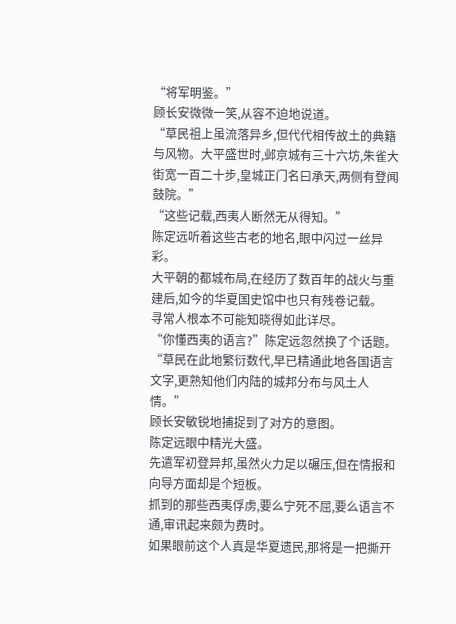“将军明鉴。”
顾长安微微一笑,从容不迫地说道。
“草民祖上虽流落异乡,但代代相传故土的典籍与风物。大平盛世时,邺京城有三十六坊,朱雀大街宽一百二十步,皇城正门名曰承天,两侧有登闻鼓院。”
“这些记载,西夷人断然无从得知。”
陈定远听着这些古老的地名,眼中闪过一丝异彩。
大平朝的都城布局,在经历了数百年的战火与重建后,如今的华夏国史馆中也只有残卷记载。
寻常人根本不可能知晓得如此详尽。
“你懂西夷的语言?”陈定远忽然换了个话题。
“草民在此地繁衍数代,早已精通此地各国语言文字,更熟知他们内陆的城邦分布与风土人情。”
顾长安敏锐地捕捉到了对方的意图。
陈定远眼中精光大盛。
先遣军初登异邦,虽然火力足以碾压,但在情报和向导方面却是个短板。
抓到的那些西夷俘虏,要么宁死不屈,要么语言不通,审讯起来颇为费时。
如果眼前这个人真是华夏遗民,那将是一把撕开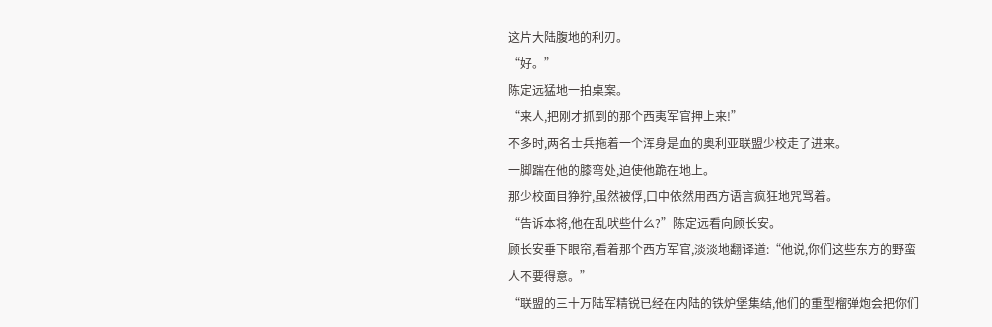这片大陆腹地的利刃。
“好。”
陈定远猛地一拍桌案。
“来人,把刚才抓到的那个西夷军官押上来!”
不多时,两名士兵拖着一个浑身是血的奥利亚联盟少校走了进来。
一脚踹在他的膝弯处,迫使他跪在地上。
那少校面目狰狞,虽然被俘,口中依然用西方语言疯狂地咒骂着。
“告诉本将,他在乱吠些什么?”陈定远看向顾长安。
顾长安垂下眼帘,看着那个西方军官,淡淡地翻译道:“他说,你们这些东方的野蛮人不要得意。”
“联盟的三十万陆军精锐已经在内陆的铁炉堡集结,他们的重型榴弹炮会把你们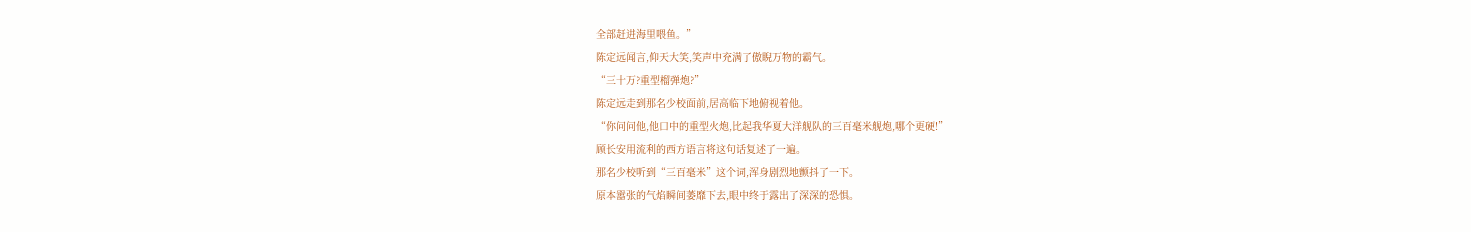全部赶进海里喂鱼。”
陈定远闻言,仰天大笑,笑声中充满了傲睨万物的霸气。
“三十万?重型榴弹炮?”
陈定远走到那名少校面前,居高临下地俯视着他。
“你问问他,他口中的重型火炮,比起我华夏大洋舰队的三百毫米舰炮,哪个更硬!”
顾长安用流利的西方语言将这句话复述了一遍。
那名少校听到“三百毫米”这个词,浑身剧烈地颤抖了一下。
原本嚣张的气焰瞬间萎靡下去,眼中终于露出了深深的恐惧。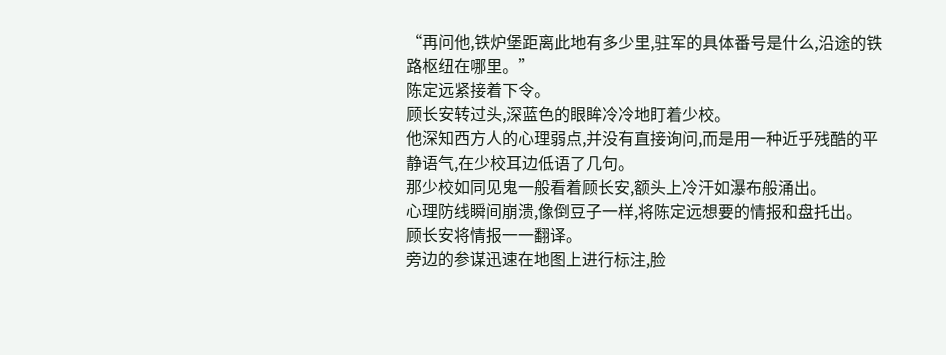“再问他,铁炉堡距离此地有多少里,驻军的具体番号是什么,沿途的铁路枢纽在哪里。”
陈定远紧接着下令。
顾长安转过头,深蓝色的眼眸冷冷地盯着少校。
他深知西方人的心理弱点,并没有直接询问,而是用一种近乎残酷的平静语气,在少校耳边低语了几句。
那少校如同见鬼一般看着顾长安,额头上冷汗如瀑布般涌出。
心理防线瞬间崩溃,像倒豆子一样,将陈定远想要的情报和盘托出。
顾长安将情报一一翻译。
旁边的参谋迅速在地图上进行标注,脸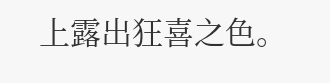上露出狂喜之色。